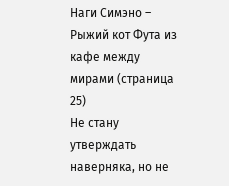Наги Симэно – Рыжий кот Фута из кафе между мирами (страница 25)
Не стану утверждать наверняка, но не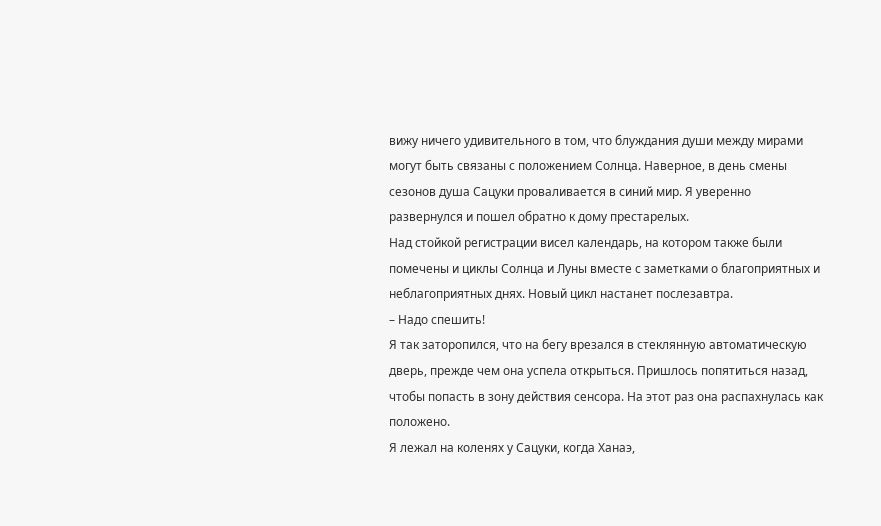вижу ничего удивительного в том, что блуждания души между мирами могут быть связаны с положением Солнца. Наверное, в день смены сезонов душа Сацуки проваливается в синий мир. Я уверенно развернулся и пошел обратно к дому престарелых.
Над стойкой регистрации висел календарь, на котором также были помечены и циклы Солнца и Луны вместе с заметками о благоприятных и неблагоприятных днях. Новый цикл настанет послезавтра.
– Надо спешить!
Я так заторопился, что на бегу врезался в стеклянную автоматическую дверь, прежде чем она успела открыться. Пришлось попятиться назад, чтобы попасть в зону действия сенсора. На этот раз она распахнулась как положено.
Я лежал на коленях у Сацуки, когда Ханаэ,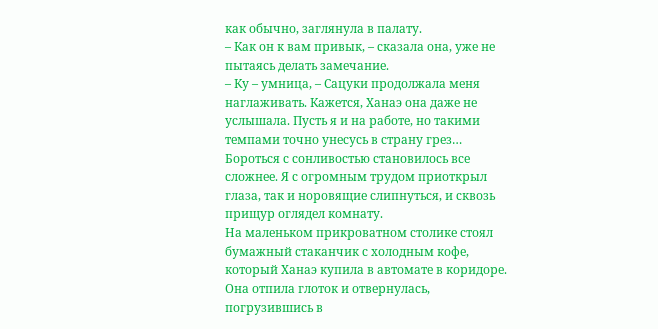как обычно, заглянула в палату.
– Как он к вам привык, – сказала она, уже не пытаясь делать замечание.
– Ку – умница, – Сацуки продолжала меня наглаживать. Кажется, Ханаэ она даже не услышала. Пусть я и на работе, но такими темпами точно унесусь в страну грез… Бороться с сонливостью становилось все сложнее. Я с огромным трудом приоткрыл глаза, так и норовящие слипнуться, и сквозь прищур оглядел комнату.
На маленьком прикроватном столике стоял бумажный стаканчик с холодным кофе, который Ханаэ купила в автомате в коридоре. Она отпила глоток и отвернулась, погрузившись в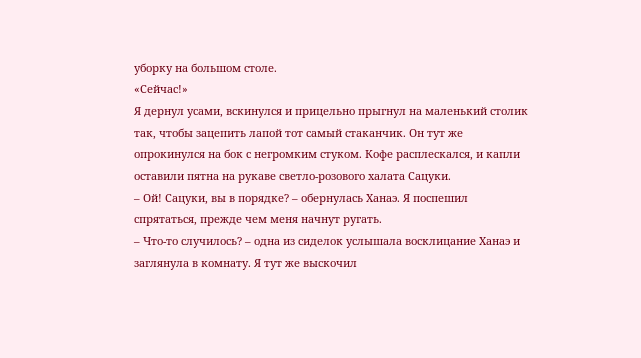уборку на большом столе.
«Сейчас!»
Я дернул усами, вскинулся и прицельно прыгнул на маленький столик так, чтобы зацепить лапой тот самый стаканчик. Он тут же опрокинулся на бок с негромким стуком. Кофе расплескался, и капли оставили пятна на рукаве светло-розового халата Сацуки.
– Ой! Сацуки, вы в порядке? – обернулась Ханаэ. Я поспешил спрятаться, прежде чем меня начнут ругать.
– Что-то случилось? – одна из сиделок услышала восклицание Ханаэ и заглянула в комнату. Я тут же выскочил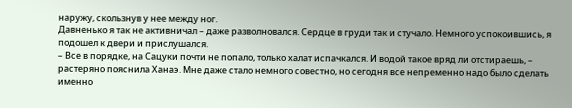наружу, скользнув у нее между ног.
Давненько я так не активничал – даже разволновался. Сердце в груди так и стучало. Немного успокоившись, я подошел к двери и прислушался.
– Все в порядке, на Сацуки почти не попало, только халат испачкался. И водой такое вряд ли отстираешь, – растеряно пояснила Ханаэ. Мне даже стало немного совестно, но сегодня все непременно надо было сделать именно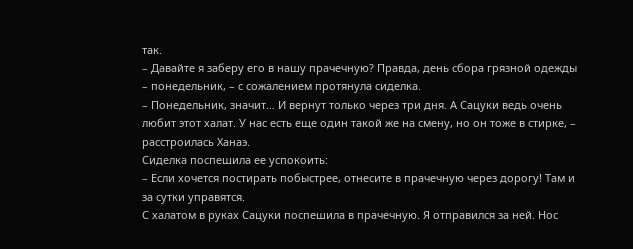так.
– Давайте я заберу его в нашу прачечную? Правда, день сбора грязной одежды – понедельник, – с сожалением протянула сиделка.
– Понедельник, значит… И вернут только через три дня. А Сацуки ведь очень любит этот халат. У нас есть еще один такой же на смену, но он тоже в стирке, – расстроилась Ханаэ.
Сиделка поспешила ее успокоить:
– Если хочется постирать побыстрее, отнесите в прачечную через дорогу! Там и за сутки управятся.
С халатом в руках Сацуки поспешила в прачечную. Я отправился за ней. Нос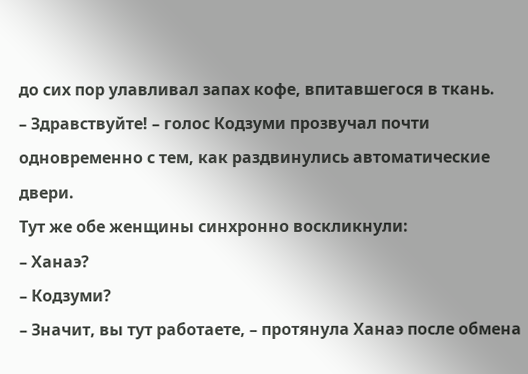до сих пор улавливал запах кофе, впитавшегося в ткань.
– Здравствуйте! – голос Кодзуми прозвучал почти одновременно с тем, как раздвинулись автоматические двери.
Тут же обе женщины синхронно воскликнули:
– Ханаэ?
– Кодзуми?
– Значит, вы тут работаете, – протянула Ханаэ после обмена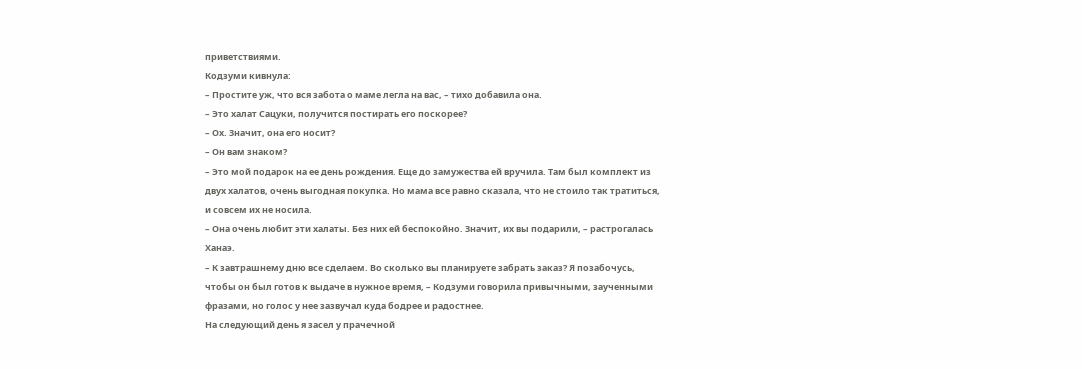приветствиями.
Кодзуми кивнула:
– Простите уж, что вся забота о маме легла на вас, – тихо добавила она.
– Это халат Сацуки, получится постирать его поскорее?
– Ох. Значит, она его носит?
– Он вам знаком?
– Это мой подарок на ее день рождения. Еще до замужества ей вручила. Там был комплект из двух халатов, очень выгодная покупка. Но мама все равно сказала, что не стоило так тратиться, и совсем их не носила.
– Она очень любит эти халаты. Без них ей беспокойно. Значит, их вы подарили, – растрогалась Ханаэ.
– К завтрашнему дню все сделаем. Во сколько вы планируете забрать заказ? Я позабочусь, чтобы он был готов к выдаче в нужное время, – Кодзуми говорила привычными, заученными фразами, но голос у нее зазвучал куда бодрее и радостнее.
На следующий день я засел у прачечной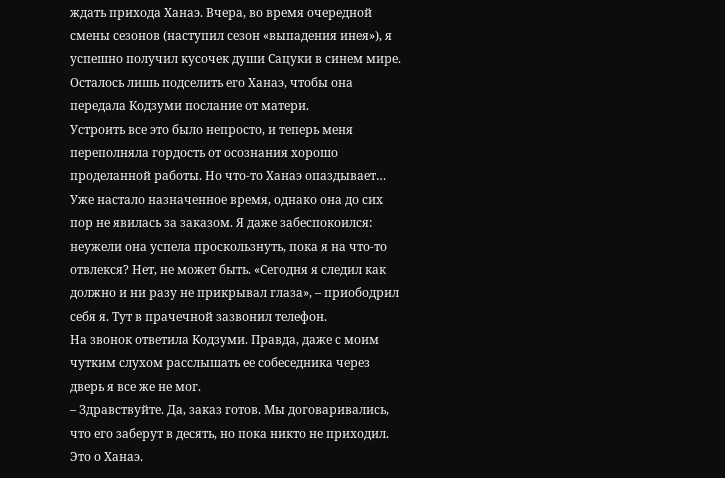ждать прихода Ханаэ. Вчера, во время очередной смены сезонов (наступил сезон «выпадения инея»), я успешно получил кусочек души Сацуки в синем мире. Осталось лишь подселить его Ханаэ, чтобы она передала Кодзуми послание от матери.
Устроить все это было непросто, и теперь меня переполняла гордость от осознания хорошо проделанной работы. Но что-то Ханаэ опаздывает…
Уже настало назначенное время, однако она до сих пор не явилась за заказом. Я даже забеспокоился: неужели она успела проскользнуть, пока я на что-то отвлекся? Нет, не может быть. «Сегодня я следил как должно и ни разу не прикрывал глаза», – приободрил себя я. Тут в прачечной зазвонил телефон.
На звонок ответила Кодзуми. Правда, даже с моим чутким слухом расслышать ее собеседника через дверь я все же не мог.
– Здравствуйте. Да, заказ готов. Мы договаривались, что его заберут в десять, но пока никто не приходил.
Это о Ханаэ.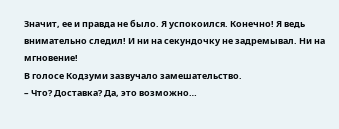Значит, ее и правда не было. Я успокоился. Конечно! Я ведь внимательно следил! И ни на секундочку не задремывал. Ни на мгновение!
В голосе Кодзуми зазвучало замешательство.
– Что? Доставка? Да, это возможно…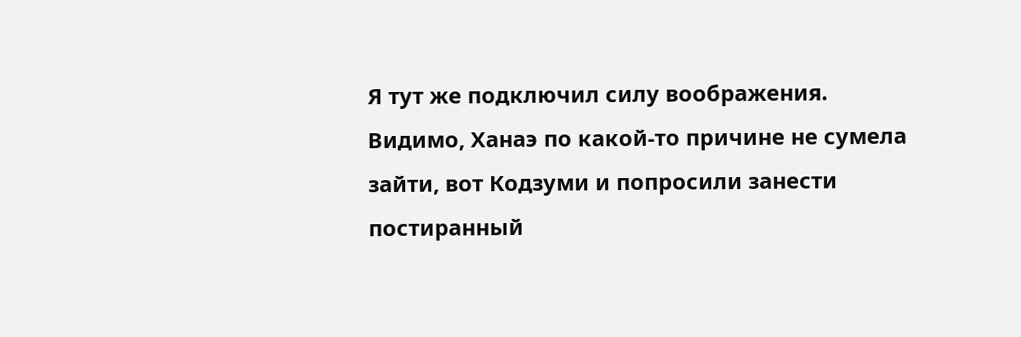Я тут же подключил силу воображения. Видимо, Ханаэ по какой-то причине не сумела зайти, вот Кодзуми и попросили занести постиранный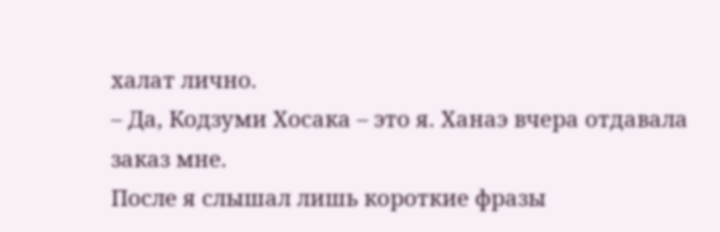халат лично.
– Да, Кодзуми Хосака – это я. Ханаэ вчера отдавала заказ мне.
После я слышал лишь короткие фразы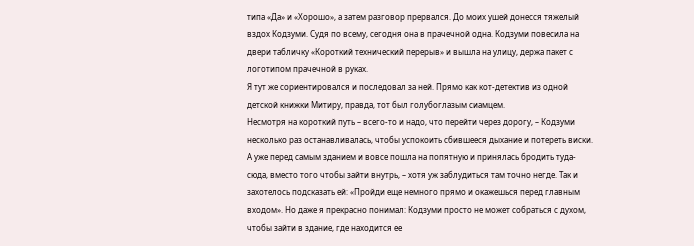типа «Да» и «Хорошо», а затем разговор прервался. До моих ушей донесся тяжелый вздох Кодзуми. Судя по всему, сегодня она в прачечной одна. Кодзуми повесила на двери табличку «Короткий технический перерыв» и вышла на улицу, держа пакет с логотипом прачечной в руках.
Я тут же сориентировался и последовал за ней. Прямо как кот-детектив из одной детской книжки Митиру, правда, тот был голубоглазым сиамцем.
Несмотря на короткий путь – всего-то и надо, что перейти через дорогу, – Кодзуми несколько раз останавливалась, чтобы успокоить сбившееся дыхание и потереть виски. А уже перед самым зданием и вовсе пошла на попятную и принялась бродить туда-сюда, вместо того чтобы зайти внутрь, – хотя уж заблудиться там точно негде. Так и захотелось подсказать ей: «Пройди еще немного прямо и окажешься перед главным входом». Но даже я прекрасно понимал: Кодзуми просто не может собраться с духом, чтобы зайти в здание, где находится ее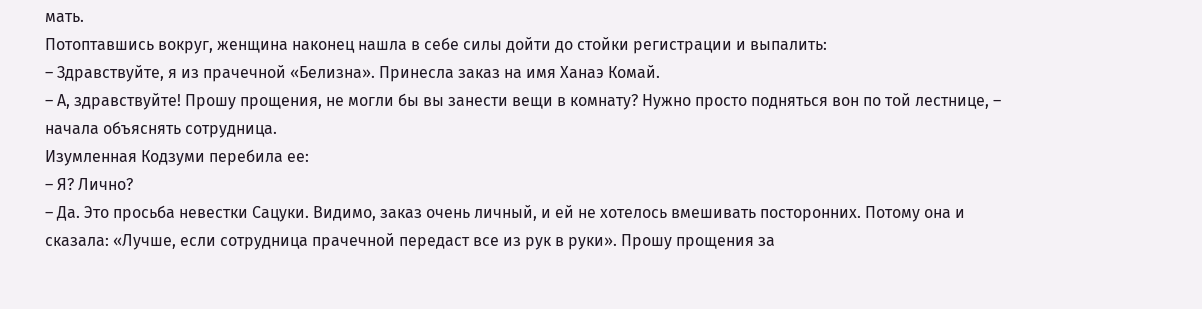мать.
Потоптавшись вокруг, женщина наконец нашла в себе силы дойти до стойки регистрации и выпалить:
– Здравствуйте, я из прачечной «Белизна». Принесла заказ на имя Ханаэ Комай.
– А, здравствуйте! Прошу прощения, не могли бы вы занести вещи в комнату? Нужно просто подняться вон по той лестнице, – начала объяснять сотрудница.
Изумленная Кодзуми перебила ее:
– Я? Лично?
– Да. Это просьба невестки Сацуки. Видимо, заказ очень личный, и ей не хотелось вмешивать посторонних. Потому она и сказала: «Лучше, если сотрудница прачечной передаст все из рук в руки». Прошу прощения за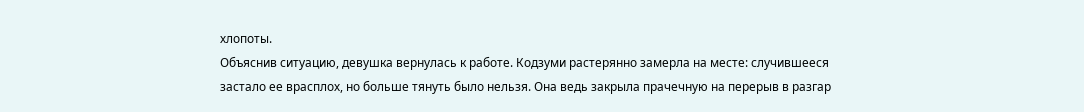хлопоты.
Объяснив ситуацию, девушка вернулась к работе. Кодзуми растерянно замерла на месте: случившееся застало ее врасплох, но больше тянуть было нельзя. Она ведь закрыла прачечную на перерыв в разгар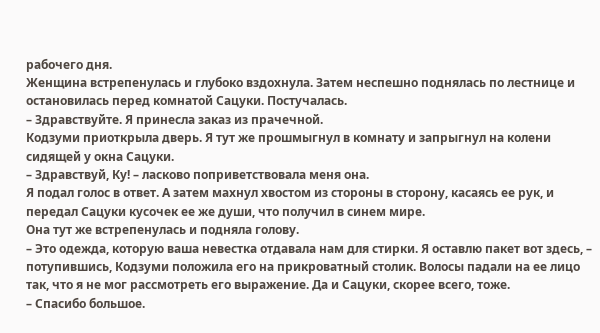рабочего дня.
Женщина встрепенулась и глубоко вздохнула. Затем неспешно поднялась по лестнице и остановилась перед комнатой Сацуки. Постучалась.
– Здравствуйте. Я принесла заказ из прачечной.
Кодзуми приоткрыла дверь. Я тут же прошмыгнул в комнату и запрыгнул на колени сидящей у окна Сацуки.
– Здравствуй, Ку! – ласково поприветствовала меня она.
Я подал голос в ответ. А затем махнул хвостом из стороны в сторону, касаясь ее рук, и передал Сацуки кусочек ее же души, что получил в синем мире.
Она тут же встрепенулась и подняла голову.
– Это одежда, которую ваша невестка отдавала нам для стирки. Я оставлю пакет вот здесь, – потупившись, Кодзуми положила его на прикроватный столик. Волосы падали на ее лицо так, что я не мог рассмотреть его выражение. Да и Сацуки, скорее всего, тоже.
– Спасибо большое.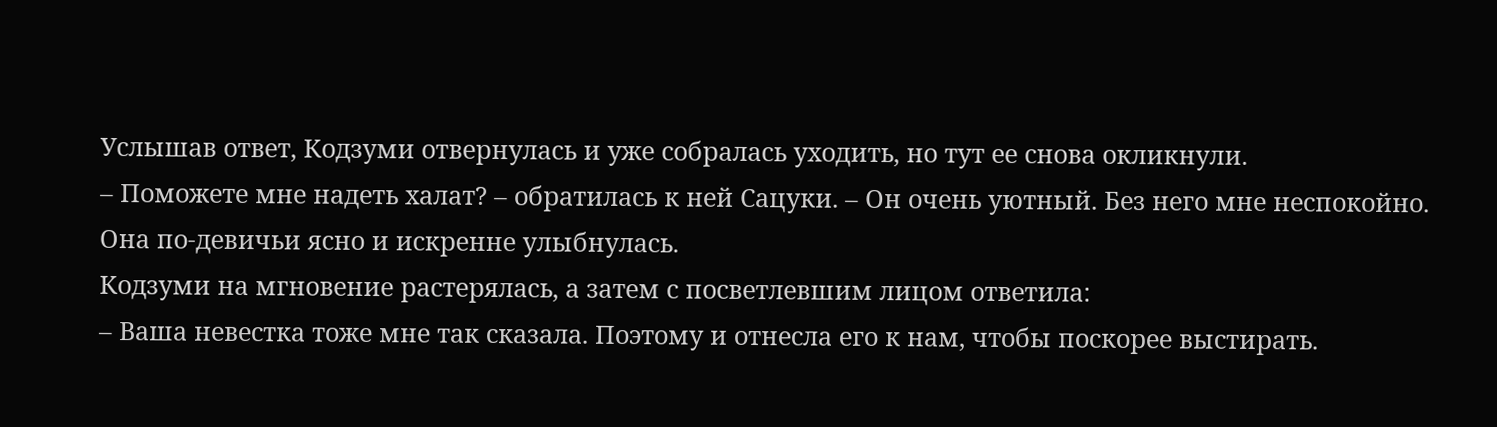Услышав ответ, Кодзуми отвернулась и уже собралась уходить, но тут ее снова окликнули.
– Поможете мне надеть халат? – обратилась к ней Сацуки. – Он очень уютный. Без него мне неспокойно.
Она по-девичьи ясно и искренне улыбнулась.
Кодзуми на мгновение растерялась, а затем с посветлевшим лицом ответила:
– Ваша невестка тоже мне так сказала. Поэтому и отнесла его к нам, чтобы поскорее выстирать.